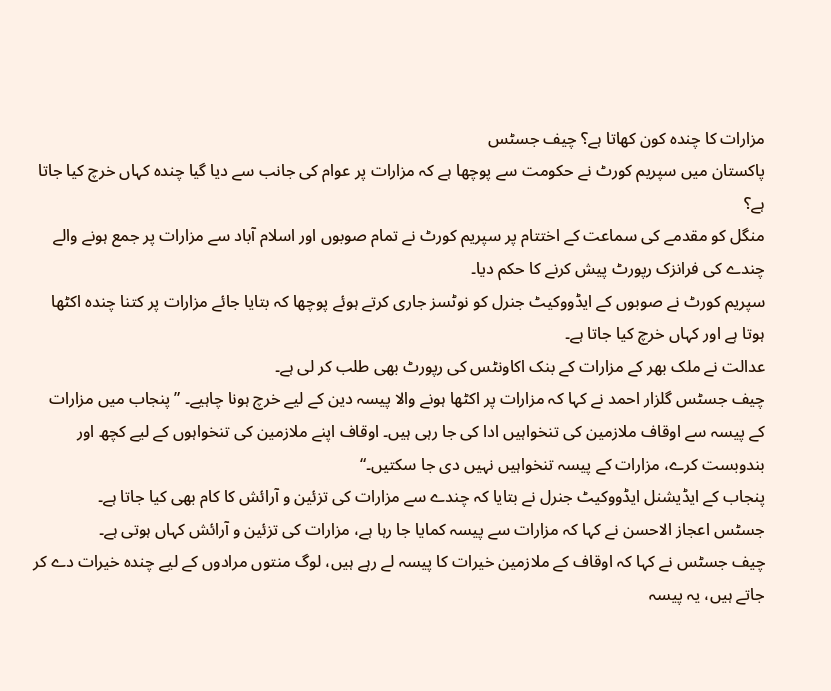مزارات کا چندہ کون کھاتا ہے؟ چیف جسٹس
پاکستان میں سپریم کورٹ نے حکومت سے پوچھا ہے کہ مزارات پر عوام کی جانب سے دیا گیا چندہ کہاں خرچ کیا جاتا ہے؟
منگل کو مقدمے کی سماعت کے اختتام پر سپریم کورٹ نے تمام صوبوں اور اسلام آباد سے مزارات پر جمع ہونے والے چندے کی فرانزک رپورٹ پیش کرنے کا حکم دیا۔
سپریم کورٹ نے صوبوں کے ایڈووکیٹ جنرل کو نوٹسز جاری کرتے ہوئے پوچھا کہ بتایا جائے مزارات پر کتنا چندہ اکٹھا ہوتا ہے اور کہاں خرچ کیا جاتا ہے۔
عدالت نے ملک بھر کے مزارات کے بنک اکاونٹس کی رپورٹ بھی طلب کر لی ہے۔
چیف جسٹس گلزار احمد نے کہا کہ مزارات پر اکٹھا ہونے والا پیسہ دین کے لیے خرچ ہونا چاہیے۔ ”پنجاب میں مزارات کے پیسہ سے اوقاف ملازمین کی تنخواہیں ادا کی جا رہی ہیں۔ اوقاف اپنے ملازمین کی تنخواہوں کے لیے کچھ اور بندوبست کرے، مزارات کے پیسہ تنخواہیں نہیں دی جا سکتیں۔“
پنجاب کے ایڈیشنل ایڈووکیٹ جنرل نے بتایا کہ چندے سے مزارات کی تزئین و آرائش کا کام بھی کیا جاتا ہے۔
جسٹس اعجاز الاحسن نے کہا کہ مزارات سے پیسہ کمایا جا رہا ہے، مزارات کی تزئین و آرائش کہاں ہوتی ہے۔
چیف جسٹس نے کہا کہ اوقاف کے ملازمین خیرات کا پیسہ لے رہے ہیں، لوگ منتوں مرادوں کے لیے چندہ خیرات دے کر جاتے ہیں، یہ پیسہ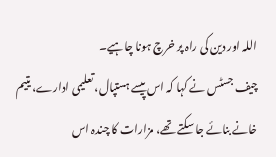اللہ اور دین کی راہ پر خرچ ہونا چاہیے۔
چیف جسٹس نے کہا کہ اس پیسے ہستپال، تعلیمی ادارے، یتیم خانے بنائے جا سکتے تھے، مزارات کا چندہ اس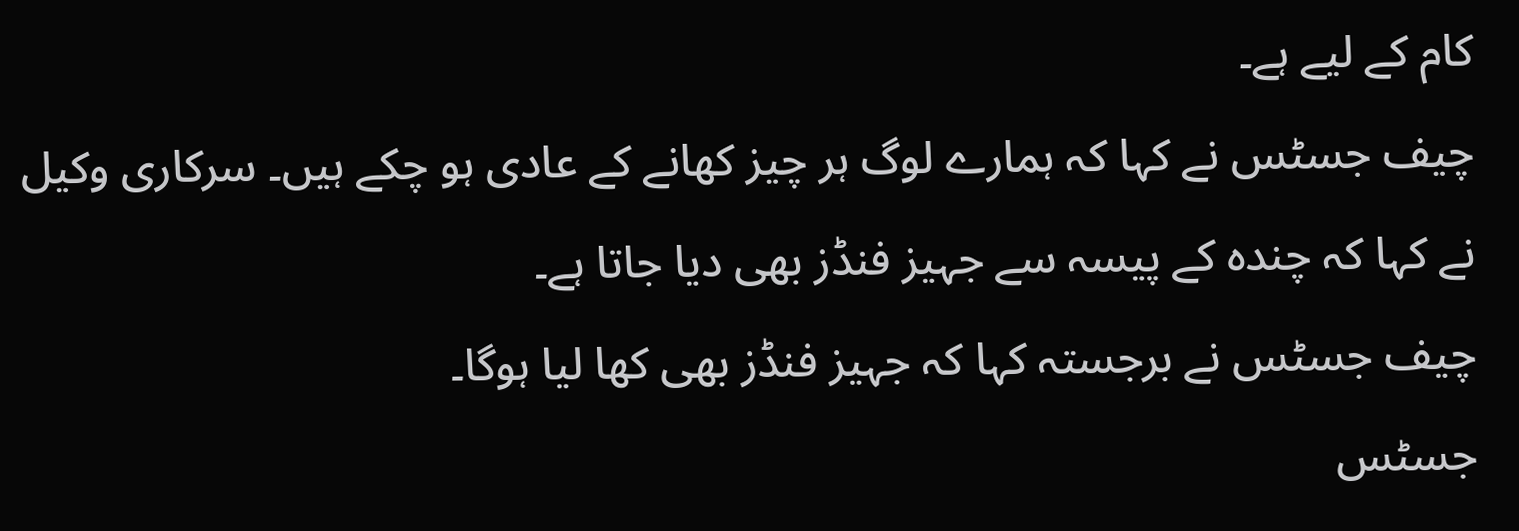کام کے لیے ہے۔
چیف جسٹس نے کہا کہ ہمارے لوگ ہر چیز کھانے کے عادی ہو چکے ہیں۔ سرکاری وکیل نے کہا کہ چندہ کے پیسہ سے جہیز فنڈز بھی دیا جاتا ہے۔
چیف جسٹس نے برجستہ کہا کہ جہیز فنڈز بھی کھا لیا ہوگا۔
جسٹس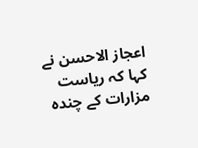اعجاز الاحسن نے کہا کہ ریاست مزارات کے چندہ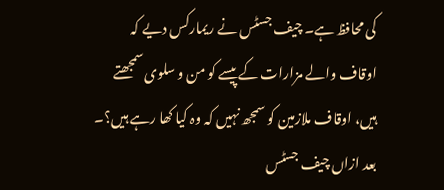کی محافظ ہے۔ چیف جسٹس نے ریمارکس دیے کہ اوقاف والے مزارات کے پیسے کو من و سلوی سمجھتے ہیں، اوقاف ملازمین کو سمجھ نہیں کہ وہ کیا کھا رہے ہیں؟۔
بعد ازاں چیف جسٹس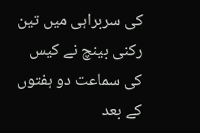کی سربراہی میں تین رکنی بینچ نے کیس کی سماعت دو ہفتوں کے بعد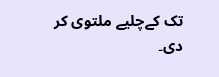تک کےچلیے ملتوی کر دی۔